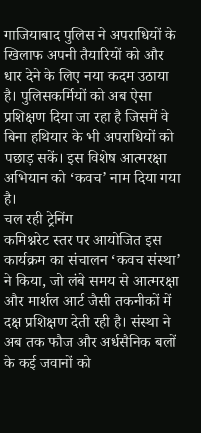गाजियाबाद पुलिस ने अपराधियों के खिलाफ अपनी तैयारियों को और धार देने के लिए नया कदम उठाया है। पुलिसकर्मियों को अब ऐसा प्रशिक्षण दिया जा रहा है जिसमें वे बिना हथियार के भी अपराधियों को पछाड़ सकें। इस विशेष आत्मरक्षा अभियान को ‘कवच’ नाम दिया गया है।
चल रही ट्रेनिंग
कमिश्नरेट स्तर पर आयोजित इस कार्यक्रम का संचालन ‘कवच संस्था’ ने किया, जो लंबे समय से आत्मरक्षा और मार्शल आर्ट जैसी तकनीकों में दक्ष प्रशिक्षण देती रही है। संस्था ने अब तक फौज और अर्धसैनिक बलों के कई जवानों को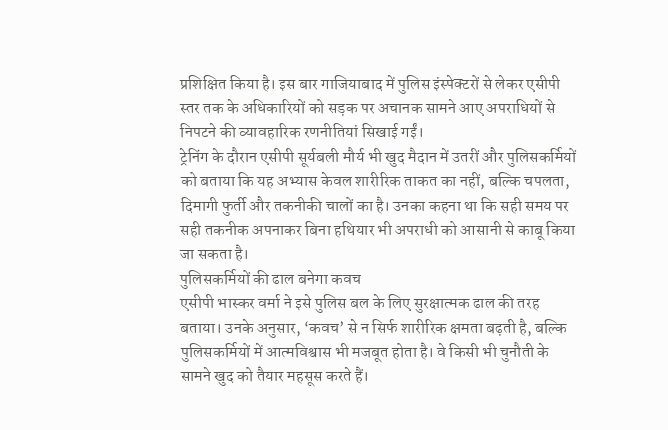प्रशिक्षित किया है। इस बार गाजियाबाद में पुलिस इंस्पेक्टरों से लेकर एसीपी स्तर तक के अधिकारियों को सड़क पर अचानक सामने आए अपराधियों से निपटने की व्यावहारिक रणनीतियां सिखाई गईं।
ट्रेनिंग के दौरान एसीपी सूर्यबली मौर्य भी खुद मैदान में उतरीं और पुलिसकर्मियों को बताया कि यह अभ्यास केवल शारीरिक ताकत का नहीं, बल्कि चपलता, दिमागी फुर्ती और तकनीकी चालों का है। उनका कहना था कि सही समय पर सही तकनीक अपनाकर बिना हथियार भी अपराधी को आसानी से काबू किया जा सकता है।
पुलिसकर्मियों की ढाल बनेगा कवच
एसीपी भास्कर वर्मा ने इसे पुलिस बल के लिए सुरक्षात्मक ढाल की तरह बताया। उनके अनुसार, ‘कवच’ से न सिर्फ शारीरिक क्षमता बढ़ती है, बल्कि पुलिसकर्मियों में आत्मविश्वास भी मजबूत होता है। वे किसी भी चुनौती के सामने खुद को तैयार महसूस करते हैं।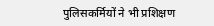पुलिसकर्मियों ने भी प्रशिक्षण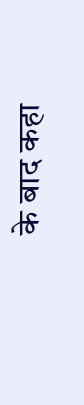के बाद कहा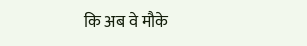कि अब वे मौके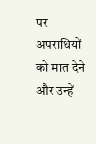पर अपराधियों को मात देने और उन्हें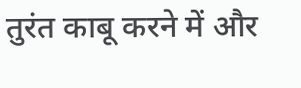तुरंत काबू करने में और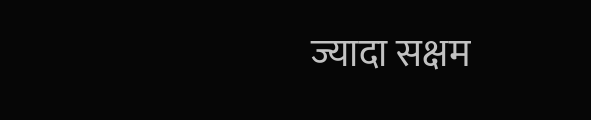ज्यादा सक्षम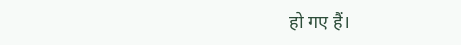हो गए हैं।